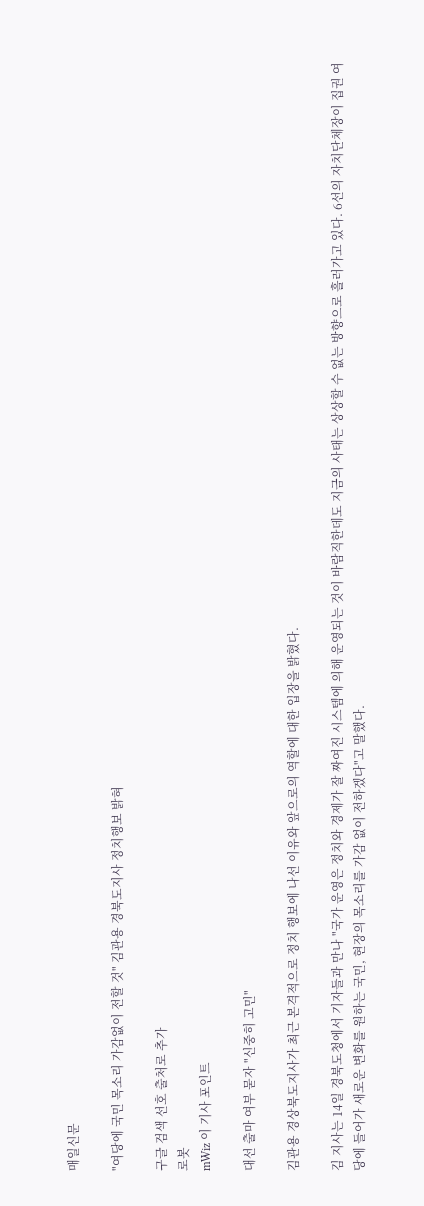매일신문

"여당에 국민 목소리 가감없이 전할 것" 김관용 경북도지사 정치행보 밝혀

구글 검색 선호 출처로 추가
로봇
mWiz 이 기사 포인트

대선 출마 여부 묻자 "신중히 고민"

김관용 경상북도지사가 최근 본격적으로 정치 행보에 나선 이유와 앞으로의 역할에 대한 입장을 밝혔다.

김 지사는 14일 경북도청에서 기자들과 만나 "국가 운영은 정치와 경제가 잘 짜여진 시스템에 의해 운영되는 것이 바람직한데도 지금의 사태는 상상할 수 없는 방향으로 흘러가고 있다. 6선의 자치단체장이 집권 여당에 들어가 새로운 변화를 원하는 국민, 현장의 목소리를 가감 없이 전하겠다"고 말했다.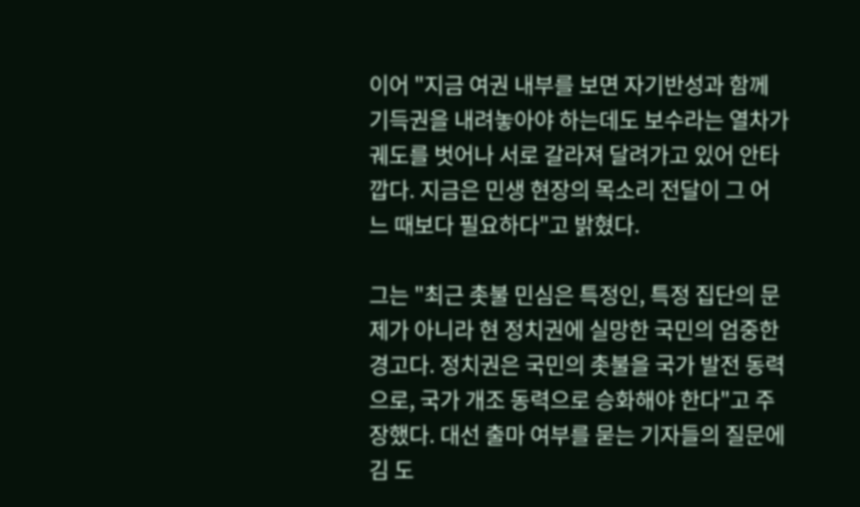이어 "지금 여권 내부를 보면 자기반성과 함께 기득권을 내려놓아야 하는데도 보수라는 열차가 궤도를 벗어나 서로 갈라져 달려가고 있어 안타깝다. 지금은 민생 현장의 목소리 전달이 그 어느 때보다 필요하다"고 밝혔다.

그는 "최근 촛불 민심은 특정인, 특정 집단의 문제가 아니라 현 정치권에 실망한 국민의 엄중한 경고다. 정치권은 국민의 촛불을 국가 발전 동력으로, 국가 개조 동력으로 승화해야 한다"고 주장했다. 대선 출마 여부를 묻는 기자들의 질문에 김 도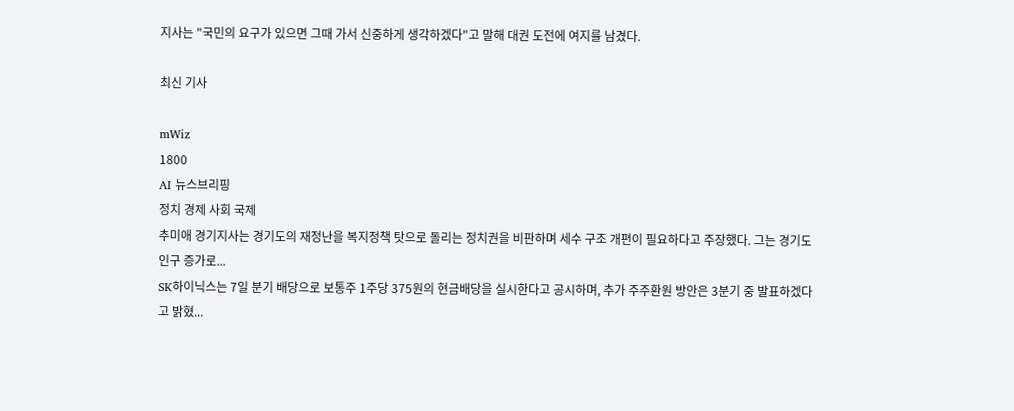지사는 "국민의 요구가 있으면 그때 가서 신중하게 생각하겠다"고 말해 대권 도전에 여지를 남겼다.

최신 기사

mWiz
1800
AI 뉴스브리핑
정치 경제 사회 국제
추미애 경기지사는 경기도의 재정난을 복지정책 탓으로 돌리는 정치권을 비판하며 세수 구조 개편이 필요하다고 주장했다. 그는 경기도 인구 증가로...
SK하이닉스는 7일 분기 배당으로 보통주 1주당 375원의 현금배당을 실시한다고 공시하며, 추가 주주환원 방안은 3분기 중 발표하겠다고 밝혔...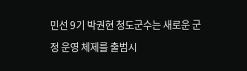민선 9기 박권현 청도군수는 새로운 군정 운영 체제를 출범시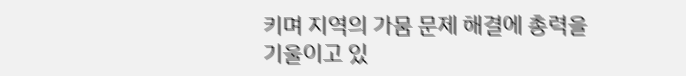키며 지역의 가뭄 문제 해결에 총력을 기울이고 있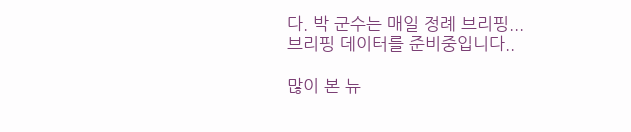다. 박 군수는 매일 정례 브리핑...
브리핑 데이터를 준비중입니다..

많이 본 뉴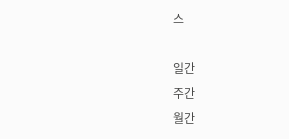스

일간
주간
월간